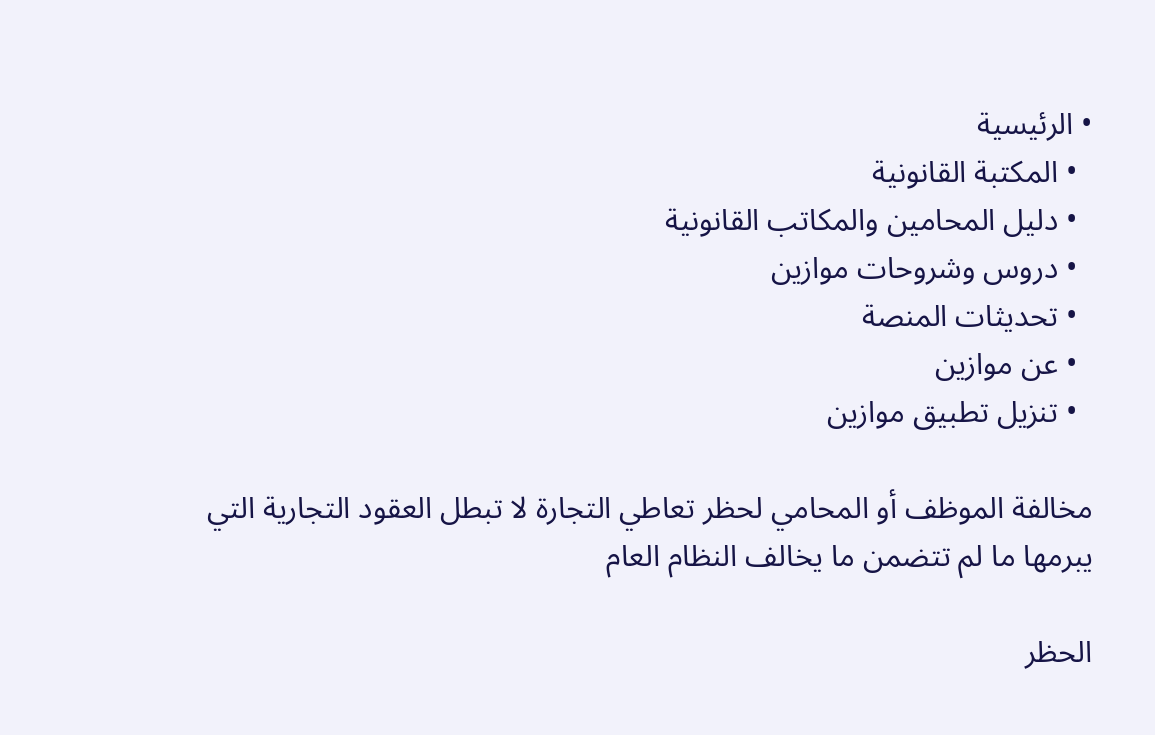• الرئيسية
  • المكتبة القانونية
  • دليل المحامين والمكاتب القانونية
  • دروس وشروحات موازين
  • تحديثات المنصة
  • عن موازين
  • تنزيل تطبيق موازين

مخالفة الموظف أو المحامي لحظر تعاطي التجارة لا تبطل العقود التجارية التي يبرمها ما لم تتضمن ما يخالف النظام العام

الحظر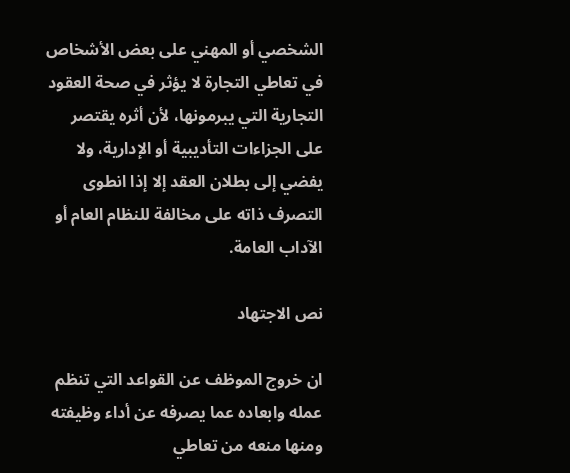الشخصي أو المهني على بعض الأشخاص في تعاطي التجارة لا يؤثر في صحة العقود التجارية التي يبرمونها، لأن أثره يقتصر على الجزاءات التأديبية أو الإدارية، ولا يفضي إلى بطلان العقد إلا إذا انطوى التصرف ذاته على مخالفة للنظام العام أو الآداب العامة.

نص الاجتهاد

ان خروج الموظف عن القواعد التي تنظم عمله وابعاده عما يصرفه عن أداء وظيفته ومنها منعه من تعاطي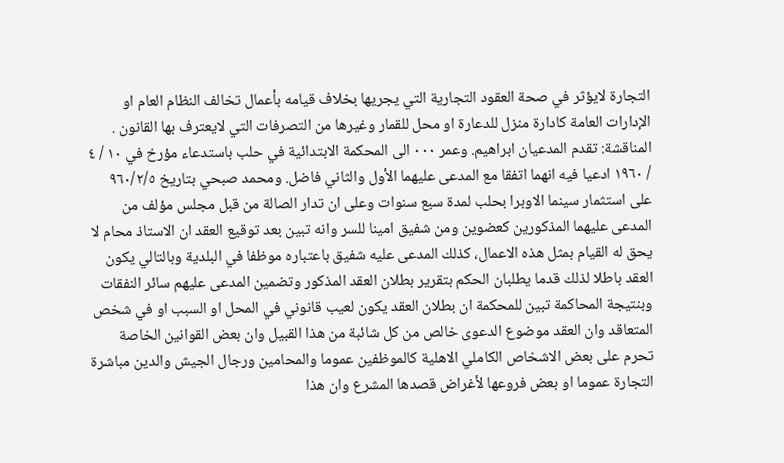التجارة لايؤثر في صحة العقود التجارية التي يجريها بخلاف قيامه بأعمال تخالف النظام العام او الإدارات العامة كادارة منزل للدعارة او محل للقمار وغيرها من التصرفات التي لايعترف بها القانون . المناقشة: تقدم المدعيان ابراهيم. وعمر ٠٠٠ الى المحكمة الابتدائية في حلب باستدعاء مؤرخ في ١٠ / ٤ / ١٩٦٠ ادعيا فيه انهما اتفقا مع المدعى عليهما الأول والثاني فاضل. ومحمد صبحي بتاريخ ٩٦٠/٢/٥ على استثمار سينما الاوبرا بحلب لمدة سبع سنوات وعلى ان تدار الصالة من قبل مجلس مؤلف من المدعى عليهما المذكورين كعضوين ومن شفيق امينا للسر وانه تبين بعد توقيع العقد ان الاستاذ محام لا يحق له القيام بمثل هذه الاعمال، كذلك المدعى عليه شفيق باعتباره موظفا في البلدية وبالتالي يكون العقد باطلا لذلك قدما يطلبان الحكم بتقرير بطلان العقد المذكور وتضمين المدعى عليهم سائر النفقات وبنتيجة المحاكمة تبين للمحكمة ان بطلان العقد يكون لعيب قانوني في المحل او السبب او في شخص المتعاقد وان العقد موضوع الدعوى خالص من كل شائبة من هذا القبيل وان بعض القوانين الخاصة تحرم على بعض الاشخاص الكاملي الاهلية كالموظفين عموما والمحامين ورجال الجيش والدين مباشرة التجارة عموما او بعض فروعها لأغراض قصدها المشرع وان هذا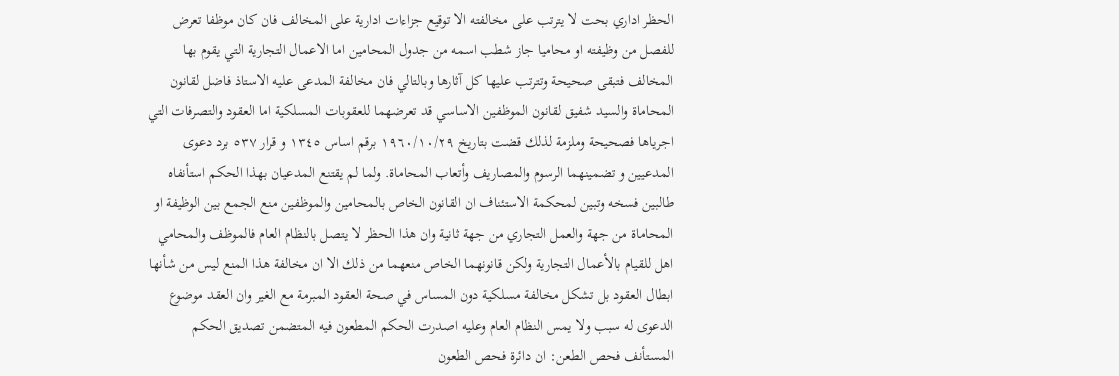الحظر اداري بحت لا يترتب على مخالفته الا توقيع جزاءات ادارية على المخالف فان كان موظفا تعرض للفصل من وظيفته او محاميا جاز شطب اسمه من جدول المحامين اما الاعمال التجارية التي يقوم بها المخالف فتبقى صحيحة وتترتب عليها كل آثارها وبالتالي فان مخالفة المدعى عليه الاستاذ فاضل لقانون المحاماة والسيد شفيق لقانون الموظفين الاساسي قد تعرضهما للعقوبات المسلكية اما العقود والتصرفات التي اجرياها فصحيحة وملزمة لذلك قضت بتاريخ ١٩٦٠/١٠/٢٩ برقم اساس ١٣٤٥ و قرار ٥٣٧ برد دعوى المدعيين و تضمينهما الرسوم والمصاريف وأتعاب المحاماة. ولما لم يقتنع المدعيان بهذا الحكم استأنفاه طالبين فسخه وتبين لمحكمة الاستئناف ان القانون الخاص بالمحامين والموظفين منع الجمع بين الوظيفة او المحاماة من جهة والعمل التجاري من جهة ثانية وان هذا الحظر لا يتصل بالنظام العام فالموظف والمحامي اهل للقيام بالأعمال التجارية ولكن قانونهما الخاص منعهما من ذلك الا ان مخالفة هذا المنع ليس من شأنها ابطال العقود بل تشكل مخالفة مسلكية دون المساس في صحة العقود المبرمة مع الغير وان العقد موضوع الدعوى له سبب ولا يمس النظام العام وعليه اصدرت الحكم المطعون فيه المتضمن تصديق الحكم المستأنف فحص الطعن: ان دائرة فحص الطعون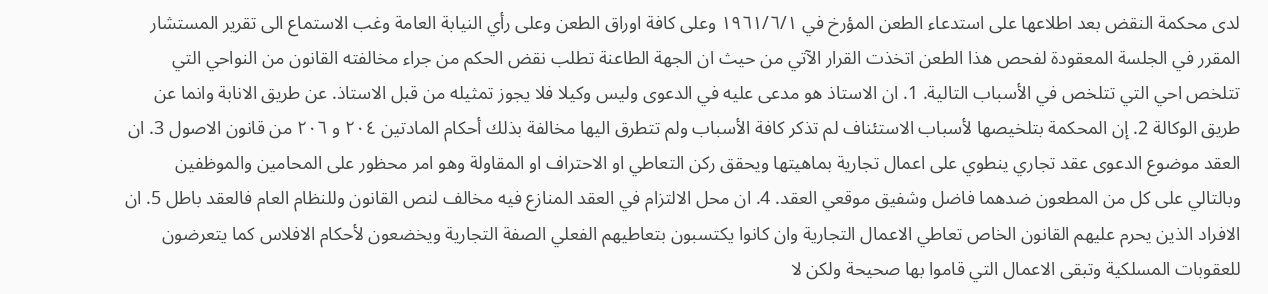لدى محكمة النقض بعد اطلاعها على استدعاء الطعن المؤرخ في ١٩٦١/٦/١ وعلى كافة اوراق الطعن وعلى رأي النيابة العامة وغب الاستماع الى تقرير المستشار المقرر في الجلسة المعقودة لفحص هذا الطعن اتخذت القرار الآتي من حيث ان الجهة الطاعنة تطلب نقض الحكم من جراء مخالفته القانون من النواحي التي تتلخص احي التي تتلخص في الأسباب التالية. 1. ان الاستاذ هو مدعى عليه في الدعوى وليس وكيلا فلا يجوز تمثيله من قبل الاستاذ. عن طريق الانابة وانما عن طريق الوكالة 2. إن المحكمة بتلخيصها لأسباب الاستئناف لم تذكر كافة الأسباب ولم تتطرق اليها مخالفة بذلك أحكام المادتين ٢٠٤ و ٢٠٦ من قانون الاصول 3. ان العقد موضوع الدعوى عقد تجاري ينطوي على اعمال تجارية بماهيتها ويحقق ركن التعاطي او الاحتراف او المقاولة وهو امر محظور على المحامين والموظفين وبالتالي على كل من المطعون ضدهما فاضل وشفيق موقعي العقد. 4. ان محل الالتزام في العقد المنازع فيه مخالف لنص القانون وللنظام العام فالعقد باطل 5. ان الافراد الذين يحرم عليهم القانون الخاص تعاطي الاعمال التجارية وان كانوا يكتسبون بتعاطيهم الفعلي الصفة التجارية ويخضعون لأحكام الافلاس كما يتعرضون للعقوبات المسلكية وتبقى الاعمال التي قاموا بها صحيحة ولكن لا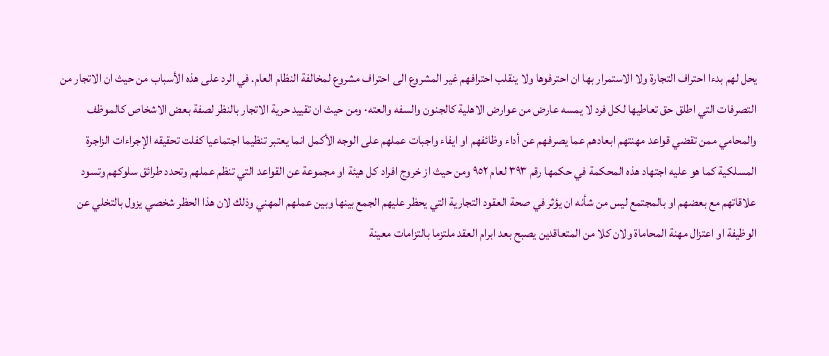يحل لهم بدءا احتراف التجارة ولا الاستمرار بها ان احترفوها ولا ينقلب احترافهم غير المشروع الى احتراف مشروع لمخالفة النظام العام. في الرد على هذه الأسباب من حيث ان الاتجار من التصرفات التي اطلق حق تعاطيها لكل فرد لا يمسه عارض من عوارض الاهلية كالجنون والسفه والعته· ومن حيث ان تقييد حرية الاتجار بالنظر لصفة بعض الاشخاص كالموظف والمحامي ممن تقضي قواعد مهنتهم ابعادهم عما يصرفهم عن أداء وظائفهم او ايفاء واجبات عملهم على الوجه الأكمل انما يعتبر تنظيما اجتماعيا كفلت تحقيقه الإجراءات الزاجرة المسلكية كما هو عليه اجتهاد هذه المحكمة في حكمها رقم ٣٩٣ لعام ٩٥٢ ومن حيث از خروج افراد كل هيئة او مجموعة عن القواعد التي تنظم عملهم وتحدد طرائق سلوكهم وتسود علاقاتهم مع بعضهم او بالمجتمع ليس من شأنه ان يؤثر في صحة العقود التجارية التي يحظر عليهم الجمع بينها وبين عملهم المهني وذلك لان هذا الحظر شخصي يزول بالتخلي عن الوظيفة او اعتزال مهنة المحاماة ولان كلا من المتعاقدين يصبح بعد ابرام العقد ملتزما بالتزامات معينة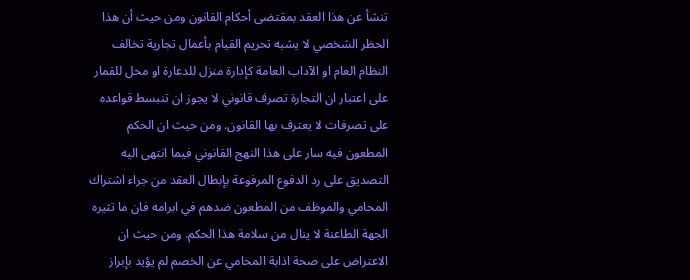تنشأ عن هذا العقد بمقتضى أحكام القانون ومن حيث أن هذا الحظر الشخصي لا يشبه تحريم القيام بأعمال تجارية تخالف النظام العام او الآداب العامة كإدارة منزل للدعارة او محل للقمار على اعتبار ان التجارة تصرف قانوني لا يجوز ان تنبسط قواعده على تصرفات لا يعترف بها القانون. ومن حيث ان الحكم المطعون فيه سار على هذا النهج القانوني فيما انتهى اليه التصديق على رد الدفوع المرفوعة بإبطال العقد من جراء اشتراك المحامي والموظف من المطعون ضدهم في ابرامه فان ما تثيره الجهة الطاعنة لا ينال من سلامة هذا الحكم. ومن حيث ان الاعتراض على صحة اذابة المحامي عن الخصم لم يؤيد بإبراز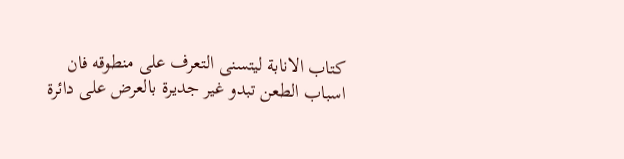كتاب الانابة ليتسنى التعرف على منطوقه فان اسباب الطعن تبدو غير جديرة بالعرض على دائرة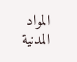المواد المدنية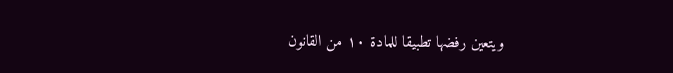ويتعين رفضها تطبيقا للمادة ١٠ من القانون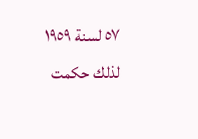٥٧ لسنة ١٩٥٩ لذلك حكمت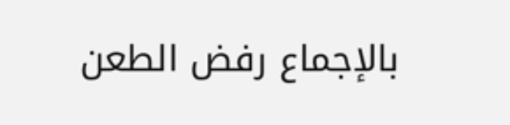بالإجماع رفض الطعن